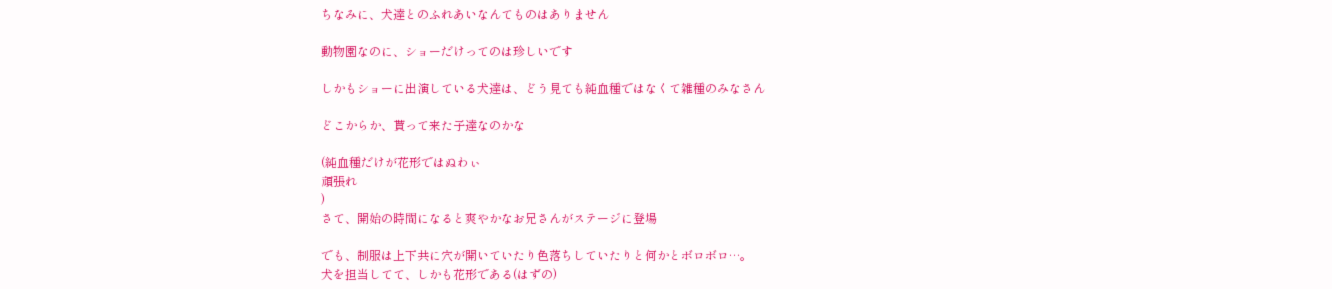ちなみに、犬達とのふれあいなんてものはありません

動物園なのに、ショーだけってのは珍しいです

しかもショーに出演している犬達は、どう見ても純血種ではなくて雑種のみなさん

どこからか、貰って来た子達なのかな

(純血種だけが花形ではぬわぃ
頑張れ
)
さて、開始の時間になると爽やかなお兄さんがステージに登場

でも、制服は上下共に穴が開いていたり色落ちしていたりと何かとボロボロ…。
犬を担当してて、しかも花形である(はずの)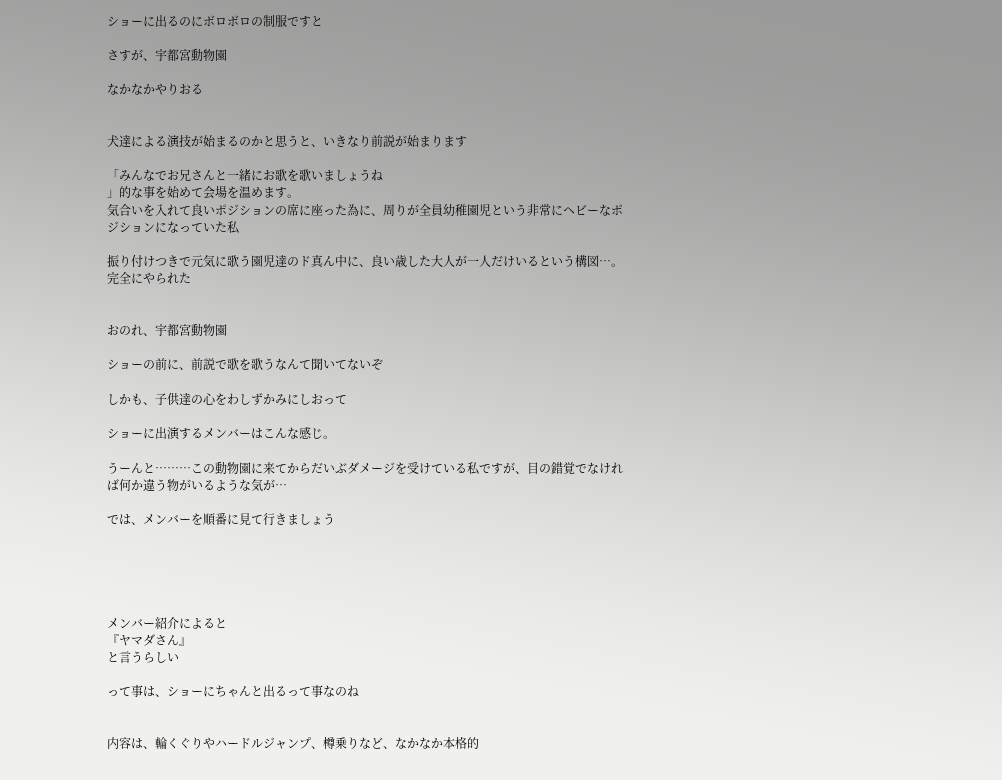ショーに出るのにボロボロの制服ですと

さすが、宇都宮動物園

なかなかやりおる


犬達による演技が始まるのかと思うと、いきなり前説が始まります

「みんなでお兄さんと一緒にお歌を歌いましょうね
」的な事を始めて会場を温めます。
気合いを入れて良いポジションの席に座った為に、周りが全員幼稚園児という非常にヘビーなポジションになっていた私

振り付けつきで元気に歌う園児達のド真ん中に、良い歳した大人が一人だけいるという構図…。
完全にやられた


おのれ、宇都宮動物園

ショーの前に、前説で歌を歌うなんて聞いてないぞ

しかも、子供達の心をわしずかみにしおって

ショーに出演するメンバーはこんな感じ。

うーんと………この動物園に来てからだいぶダメージを受けている私ですが、目の錯覚でなければ何か違う物がいるような気が…

では、メンバーを順番に見て行きましょう





メンバー紹介によると
『ヤマダさん』
と言うらしい

って事は、ショーにちゃんと出るって事なのね


内容は、輪くぐりやハードルジャンプ、樽乗りなど、なかなか本格的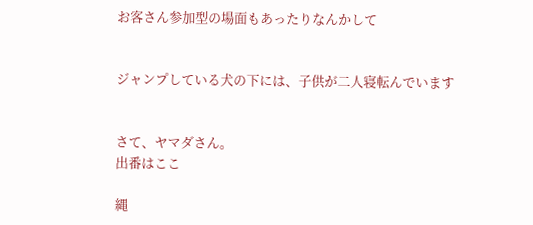お客さん参加型の場面もあったりなんかして


ジャンプしている犬の下には、子供が二人寝転んでいます


さて、ヤマダさん。
出番はここ

縄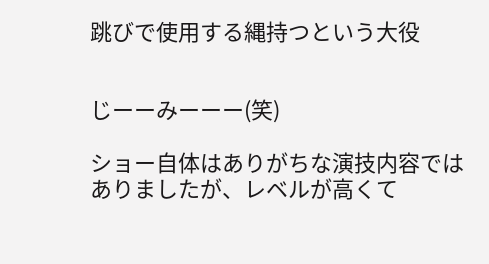跳びで使用する縄持つという大役


じーーみーーー(笑)

ショー自体はありがちな演技内容ではありましたが、レベルが高くて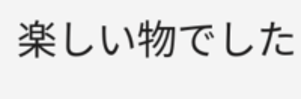楽しい物でした